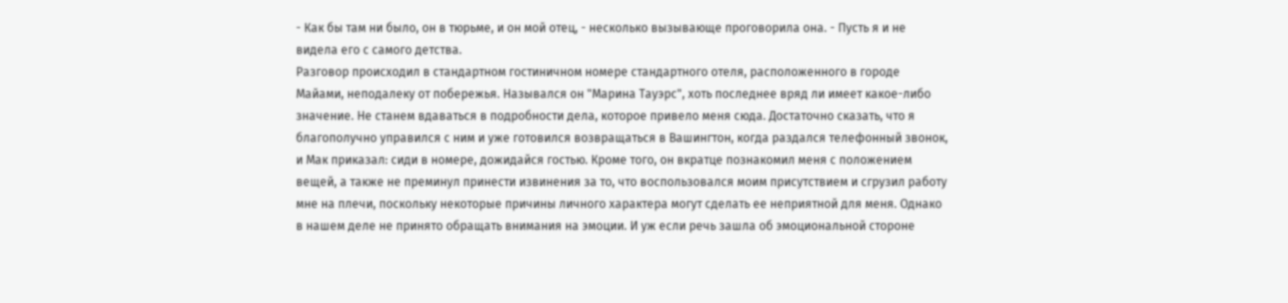- Как бы там ни было, он в тюрьме, и он мой отец, - несколько вызывающе проговорила она. - Пусть я и не видела его с самого детства.
Разговор происходил в стандартном гостиничном номере стандартного отеля, расположенного в городе Майами, неподалеку от побережья. Назывался он "Марина Тауэрс", хоть последнее вряд ли имеет какое-либо значение. Не станем вдаваться в подробности дела, которое привело меня сюда. Достаточно сказать, что я благополучно управился с ним и уже готовился возвращаться в Вашингтон, когда раздался телефонный звонок, и Мак приказал: сиди в номере, дожидайся гостью. Кроме того, он вкратце познакомил меня с положением вещей, а также не преминул принести извинения за то, что воспользовался моим присутствием и сгрузил работу мне на плечи, поскольку некоторые причины личного характера могут сделать ее неприятной для меня. Однако в нашем деле не принято обращать внимания на эмоции. И уж если речь зашла об эмоциональной стороне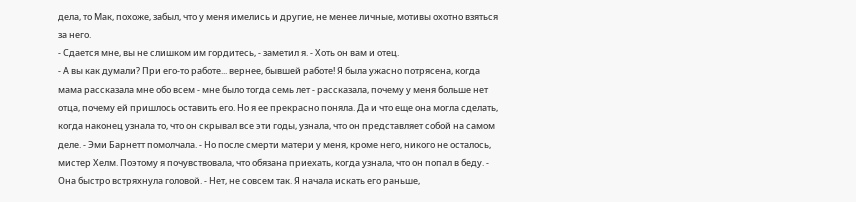дела, то Мак, похоже, забыл, что у меня имелись и другие, не менее личные, мотивы охотно взяться за него.
- Сдается мне, вы не слишком им гордитесь, - заметил я. - Хоть он вам и отец.
- А вы как думали? При его-то работе... вернее, бывшей работе! Я была ужасно потрясена, когда мама рассказала мне обо всем - мне было тогда семь лет - рассказала, почему у меня больше нет отца, почему ей пришлось оставить его. Но я ее прекрасно поняла. Да и что еще она могла сделать, когда наконец узнала то, что он скрывал все эти годы, узнала, что он представляет собой на самом деле. - Эми Барнетт помолчала. - Но после смерти матери у меня, кроме него, никого не осталось, мистер Хелм. Поэтому я почувствовала, что обязана приехать, когда узнала, что он попал в беду. - Она быстро встряхнула головой. - Нет, не совсем так. Я начала искать его раньше,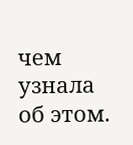чем узнала об этом.